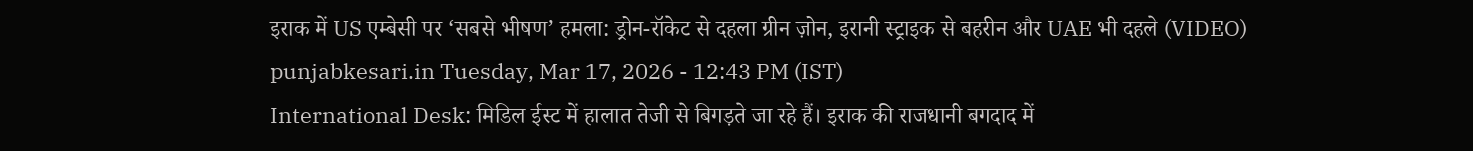इराक में US एम्बेसी पर ‘सबसे भीषण’ हमला: ड्रोन-रॉकेट से दहला ग्रीन ज़ोन, इरानी स्ट्राइक से बहरीन और UAE भी दहले (VIDEO)
punjabkesari.in Tuesday, Mar 17, 2026 - 12:43 PM (IST)
International Desk: मिडिल ईस्ट में हालात तेजी से बिगड़ते जा रहे हैं। इराक की राजधानी बगदाद में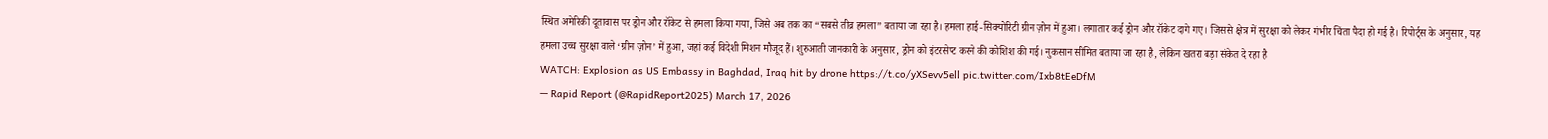स्थित अमेरिकी दूतावास पर ड्रोन और रॉकेट से हमला किया गया, जिसे अब तक का “सबसे तीव्र हमला” बताया जा रहा है। हमला हाई-सिक्योरिटी ग्रीन ज़ोन में हुआ। लगातार कई ड्रोन और रॉकेट दागे गए। जिससे क्षेत्र में सुरक्षा को लेकर गंभीर चिंता पैदा हो गई है। रिपोर्ट्स के अनुसार, यह हमला उच्च सुरक्षा वाले ‘ग्रीन ज़ोन’ में हुआ, जहां कई विदेशी मिशन मौजूद हैं। शुरुआती जानकारी के अनुसार, ड्रोन को इंटरसेप्ट करने की कोशिश की गई। नुकसान सीमित बताया जा रहा है, लेकिन खतरा बड़ा संकेत दे रहा है
WATCH: Explosion as US Embassy in Baghdad, Iraq hit by drone https://t.co/yXSevv5ell pic.twitter.com/Ixb8tEeDfM
— Rapid Report (@RapidReport2025) March 17, 2026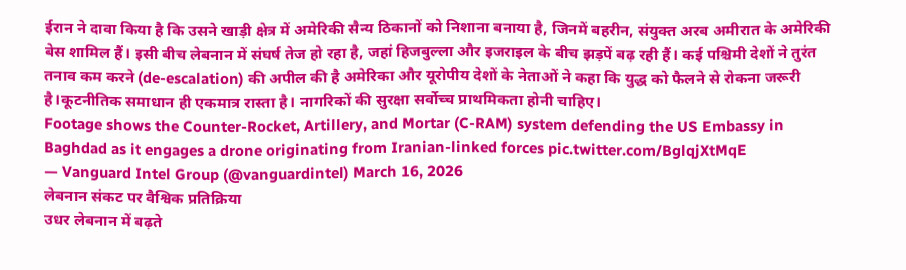ईरान ने दावा किया है कि उसने खाड़ी क्षेत्र में अमेरिकी सैन्य ठिकानों को निशाना बनाया है, जिनमें बहरीन, संयुक्त अरब अमीरात के अमेरिकी बेस शामिल हैं। इसी बीच लेबनान में संघर्ष तेज हो रहा है, जहां हिजबुल्ला और इजराइल के बीच झड़पें बढ़ रही हैं। कई पश्चिमी देशों ने तुरंत तनाव कम करने (de-escalation) की अपील की है अमेरिका और यूरोपीय देशों के नेताओं ने कहा कि युद्ध को फैलने से रोकना जरूरी है।कूटनीतिक समाधान ही एकमात्र रास्ता है। नागरिकों की सुरक्षा सर्वोच्च प्राथमिकता होनी चाहिए।
Footage shows the Counter-Rocket, Artillery, and Mortar (C-RAM) system defending the US Embassy in Baghdad as it engages a drone originating from Iranian-linked forces pic.twitter.com/BglqjXtMqE
— Vanguard Intel Group (@vanguardintel) March 16, 2026
लेबनान संकट पर वैश्विक प्रतिक्रिया
उधर लेबनान में बढ़ते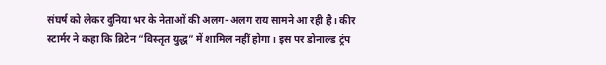संघर्ष को लेकर दुनिया भर के नेताओं की अलग-अलग राय सामने आ रही है। कीर स्टार्मर ने कहा कि ब्रिटेन “विस्तृत युद्ध” में शामिल नहीं होगा। इस पर डोनाल्ड ट्रंप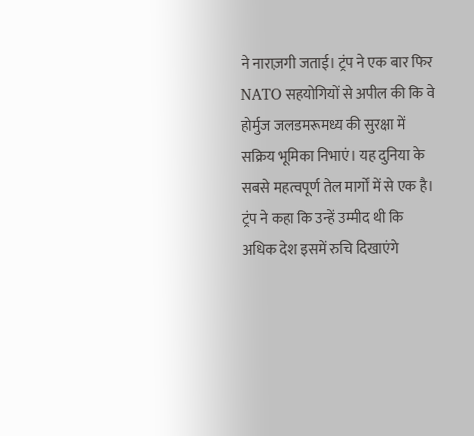ने नाराज़गी जताई। ट्रंप ने एक बार फिर NATO सहयोगियों से अपील की कि वे होर्मुज जलडमरूमध्य की सुरक्षा में सक्रिय भूमिका निभाएं। यह दुनिया के सबसे महत्वपूर्ण तेल मार्गों में से एक है। ट्रंप ने कहा कि उन्हें उम्मीद थी कि अधिक देश इसमें रुचि दिखाएंगे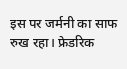इस पर जर्मनी का साफ रुख रहा। फ्रेडरिक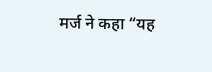मर्ज ने कहा “यह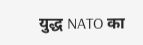युद्ध NATO का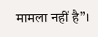मामला नहीं है”।